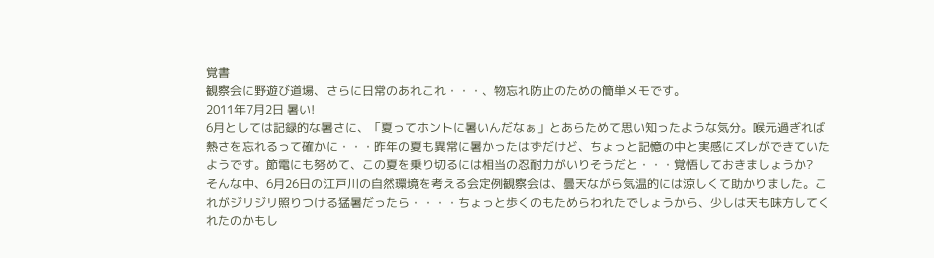覚書
観察会に野遊び道場、さらに日常のあれこれ・・・、物忘れ防止のための簡単メモです。
2011年7月2日 暑い!
6月としては記録的な暑さに、「夏ってホントに暑いんだなぁ」とあらためて思い知ったような気分。喉元過ぎれば熱さを忘れるって確かに・・・昨年の夏も異常に暑かったはずだけど、ちょっと記憶の中と実感にズレができていたようです。節電にも努めて、この夏を乗り切るには相当の忍耐力がいりそうだと・・・覚悟しておきましょうか?
そんな中、6月26日の江戸川の自然環境を考える会定例観察会は、曇天ながら気温的には涼しくて助かりました。これがジリジリ照りつける猛暑だったら・・・・ちょっと歩くのもためらわれたでしょうから、少しは天も味方してくれたのかもし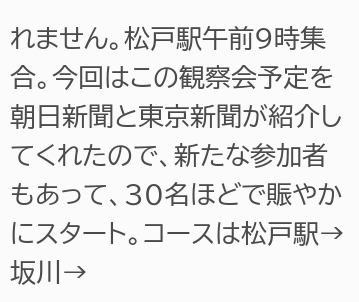れません。松戸駅午前9時集合。今回はこの観察会予定を朝日新聞と東京新聞が紹介してくれたので、新たな参加者もあって、30名ほどで賑やかにスタート。コースは松戸駅→坂川→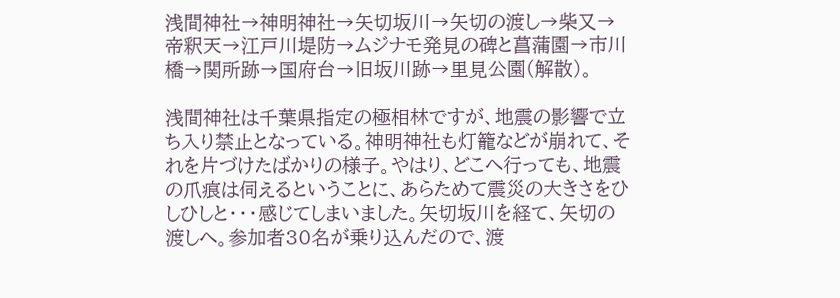浅間神社→神明神社→矢切坂川→矢切の渡し→柴又→帝釈天→江戸川堤防→ムジナモ発見の碑と菖蒲園→市川橋→関所跡→国府台→旧坂川跡→里見公園(解散)。

浅間神社は千葉県指定の極相林ですが、地震の影響で立ち入り禁止となっている。神明神社も灯籠などが崩れて、それを片づけたばかりの様子。やはり、どこへ行っても、地震の爪痕は伺えるということに、あらためて震災の大きさをひしひしと・・・感じてしまいました。矢切坂川を経て、矢切の渡しへ。参加者30名が乗り込んだので、渡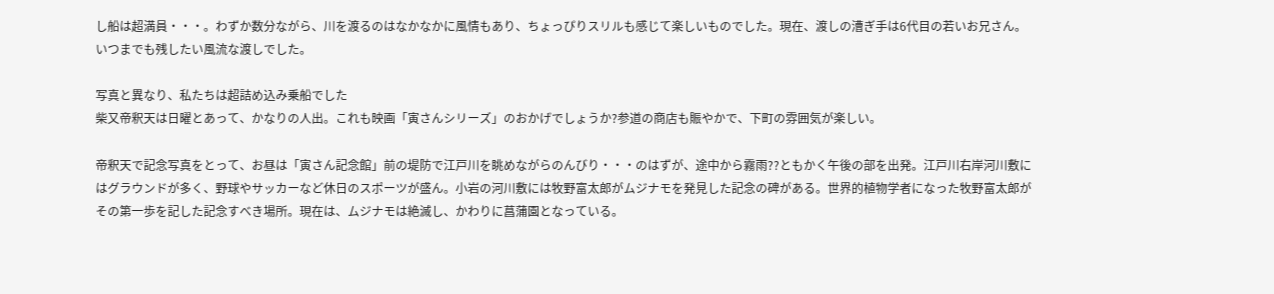し船は超満員・・・。わずか数分ながら、川を渡るのはなかなかに風情もあり、ちょっぴりスリルも感じて楽しいものでした。現在、渡しの漕ぎ手は6代目の若いお兄さん。いつまでも残したい風流な渡しでした。

写真と異なり、私たちは超詰め込み乗船でした
柴又帝釈天は日曜とあって、かなりの人出。これも映画「寅さんシリーズ」のおかげでしょうか?参道の商店も賑やかで、下町の雰囲気が楽しい。

帝釈天で記念写真をとって、お昼は「寅さん記念館」前の堤防で江戸川を眺めながらのんびり・・・のはずが、途中から霧雨??ともかく午後の部を出発。江戸川右岸河川敷にはグラウンドが多く、野球やサッカーなど休日のスポーツが盛ん。小岩の河川敷には牧野富太郎がムジナモを発見した記念の碑がある。世界的植物学者になった牧野富太郎がその第一歩を記した記念すべき場所。現在は、ムジナモは絶滅し、かわりに菖蒲園となっている。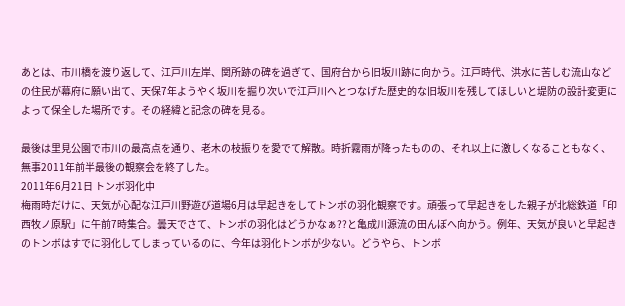あとは、市川橋を渡り返して、江戸川左岸、関所跡の碑を過ぎて、国府台から旧坂川跡に向かう。江戸時代、洪水に苦しむ流山などの住民が幕府に願い出て、天保7年ようやく坂川を掘り次いで江戸川へとつなげた歴史的な旧坂川を残してほしいと堤防の設計変更によって保全した場所です。その経緯と記念の碑を見る。

最後は里見公園で市川の最高点を通り、老木の枝振りを愛でて解散。時折霧雨が降ったものの、それ以上に激しくなることもなく、無事2011年前半最後の観察会を終了した。
2011年6月21日 トンボ羽化中
梅雨時だけに、天気が心配な江戸川野遊び道場6月は早起きをしてトンボの羽化観察です。頑張って早起きをした親子が北総鉄道「印西牧ノ原駅」に午前7時集合。曇天でさて、トンボの羽化はどうかなぁ??と亀成川源流の田んぼへ向かう。例年、天気が良いと早起きのトンボはすでに羽化してしまっているのに、今年は羽化トンボが少ない。どうやら、トンボ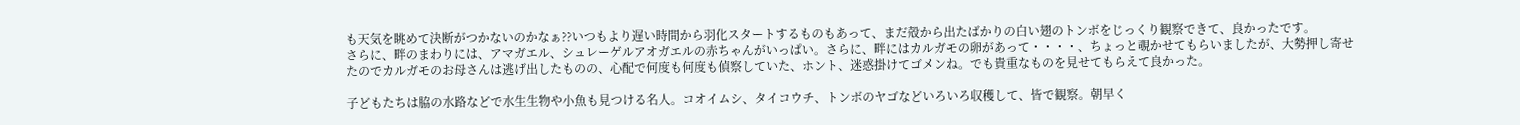も天気を眺めて決断がつかないのかなぁ??いつもより遅い時間から羽化スタートするものもあって、まだ殻から出たばかりの白い翅のトンボをじっくり観察できて、良かったです。
さらに、畔のまわりには、アマガエル、シュレーゲルアオガエルの赤ちゃんがいっぱい。さらに、畔にはカルガモの卵があって・・・・、ちょっと覗かせてもらいましたが、大勢押し寄せたのでカルガモのお母さんは逃げ出したものの、心配で何度も何度も偵察していた、ホント、迷惑掛けてゴメンね。でも貴重なものを見せてもらえて良かった。

子どもたちは脇の水路などで水生生物や小魚も見つける名人。コオイムシ、タイコウチ、トンボのヤゴなどいろいろ収穫して、皆で観察。朝早く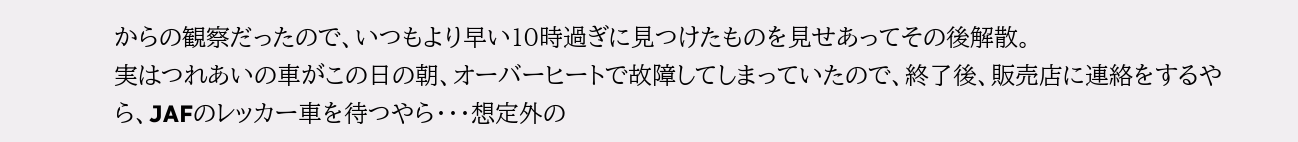からの観察だったので、いつもより早い10時過ぎに見つけたものを見せあってその後解散。
実はつれあいの車がこの日の朝、オーバーヒートで故障してしまっていたので、終了後、販売店に連絡をするやら、JAFのレッカー車を待つやら・・・想定外の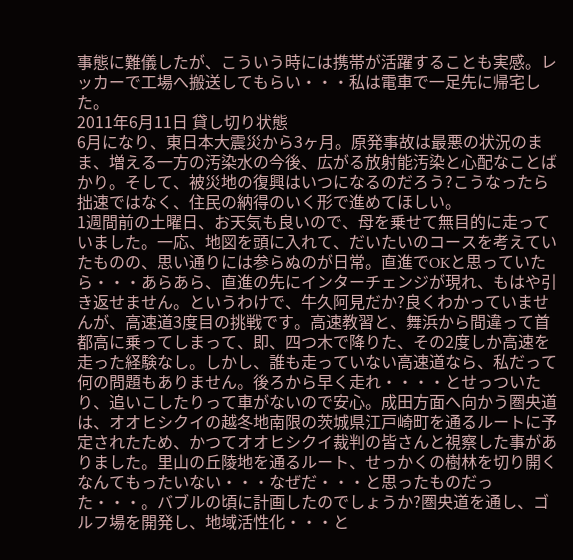事態に難儀したが、こういう時には携帯が活躍することも実感。レッカーで工場へ搬送してもらい・・・私は電車で一足先に帰宅した。
2011年6月11日 貸し切り状態
6月になり、東日本大震災から3ヶ月。原発事故は最悪の状況のまま、増える一方の汚染水の今後、広がる放射能汚染と心配なことばかり。そして、被災地の復興はいつになるのだろう?こうなったら拙速ではなく、住民の納得のいく形で進めてほしい。
1週間前の土曜日、お天気も良いので、母を乗せて無目的に走っていました。一応、地図を頭に入れて、だいたいのコースを考えていたものの、思い通りには参らぬのが日常。直進でOKと思っていたら・・・あらあら、直進の先にインターチェンジが現れ、もはや引き返せません。というわけで、牛久阿見だか?良くわかっていませんが、高速道3度目の挑戦です。高速教習と、舞浜から間違って首都高に乗ってしまって、即、四つ木で降りた、その2度しか高速を走った経験なし。しかし、誰も走っていない高速道なら、私だって何の問題もありません。後ろから早く走れ・・・・とせっついたり、追いこしたりって車がないので安心。成田方面へ向かう圏央道は、オオヒシクイの越冬地南限の茨城県江戸崎町を通るルートに予定されたため、かつてオオヒシクイ裁判の皆さんと視察した事がありました。里山の丘陵地を通るルート、せっかくの樹林を切り開くなんてもったいない・・・なぜだ・・・と思ったものだった・・・。バブルの頃に計画したのでしょうか?圏央道を通し、ゴルフ場を開発し、地域活性化・・・と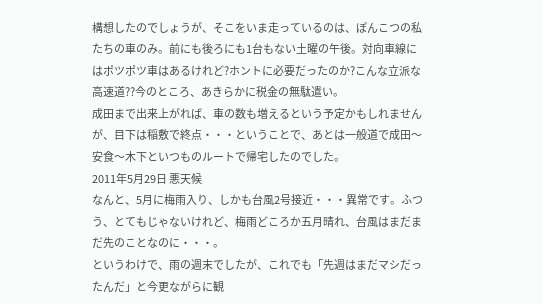構想したのでしょうが、そこをいま走っているのは、ぽんこつの私たちの車のみ。前にも後ろにも1台もない土曜の午後。対向車線にはポツポツ車はあるけれど?ホントに必要だったのか?こんな立派な高速道??今のところ、あきらかに税金の無駄遣い。
成田まで出来上がれば、車の数も増えるという予定かもしれませんが、目下は稲敷で終点・・・ということで、あとは一般道で成田〜安食〜木下といつものルートで帰宅したのでした。
2011年5月29日 悪天候
なんと、5月に梅雨入り、しかも台風2号接近・・・異常です。ふつう、とてもじゃないけれど、梅雨どころか五月晴れ、台風はまだまだ先のことなのに・・・。
というわけで、雨の週末でしたが、これでも「先週はまだマシだったんだ」と今更ながらに観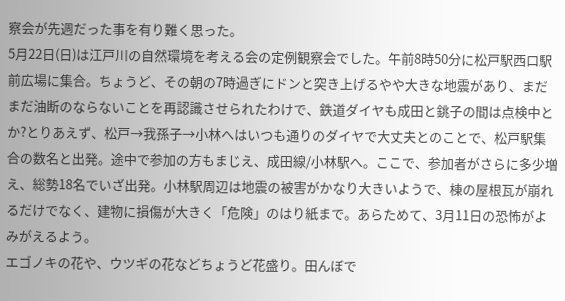察会が先週だった事を有り難く思った。
5月22日(日)は江戸川の自然環境を考える会の定例観察会でした。午前8時50分に松戸駅西口駅前広場に集合。ちょうど、その朝の7時過ぎにドンと突き上げるやや大きな地震があり、まだまだ油断のならないことを再認識させられたわけで、鉄道ダイヤも成田と銚子の間は点検中とか?とりあえず、松戸→我孫子→小林へはいつも通りのダイヤで大丈夫とのことで、松戸駅集合の数名と出発。途中で参加の方もまじえ、成田線/小林駅へ。ここで、参加者がさらに多少増え、総勢18名でいざ出発。小林駅周辺は地震の被害がかなり大きいようで、棟の屋根瓦が崩れるだけでなく、建物に損傷が大きく「危険」のはり紙まで。あらためて、3月11日の恐怖がよみがえるよう。
エゴノキの花や、ウツギの花などちょうど花盛り。田んぼで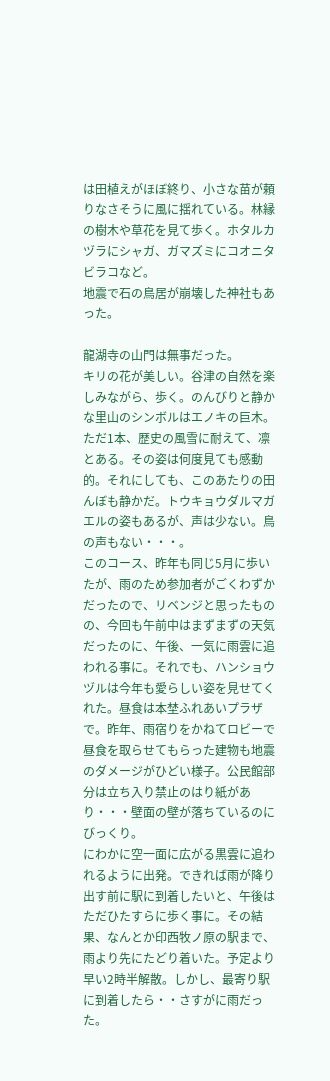は田植えがほぼ終り、小さな苗が頼りなさそうに風に揺れている。林縁の樹木や草花を見て歩く。ホタルカヅラにシャガ、ガマズミにコオニタビラコなど。
地震で石の鳥居が崩壊した神社もあった。

龍湖寺の山門は無事だった。
キリの花が美しい。谷津の自然を楽しみながら、歩く。のんびりと静かな里山のシンボルはエノキの巨木。ただ1本、歴史の風雪に耐えて、凛とある。その姿は何度見ても感動的。それにしても、このあたりの田んぼも静かだ。トウキョウダルマガエルの姿もあるが、声は少ない。鳥の声もない・・・。
このコース、昨年も同じ5月に歩いたが、雨のため参加者がごくわずかだったので、リベンジと思ったものの、今回も午前中はまずまずの天気だったのに、午後、一気に雨雲に追われる事に。それでも、ハンショウヅルは今年も愛らしい姿を見せてくれた。昼食は本埜ふれあいプラザで。昨年、雨宿りをかねてロビーで昼食を取らせてもらった建物も地震のダメージがひどい様子。公民館部分は立ち入り禁止のはり紙があり・・・壁面の壁が落ちているのにびっくり。
にわかに空一面に広がる黒雲に追われるように出発。できれば雨が降り出す前に駅に到着したいと、午後はただひたすらに歩く事に。その結果、なんとか印西牧ノ原の駅まで、雨より先にたどり着いた。予定より早い2時半解散。しかし、最寄り駅に到着したら・・さすがに雨だった。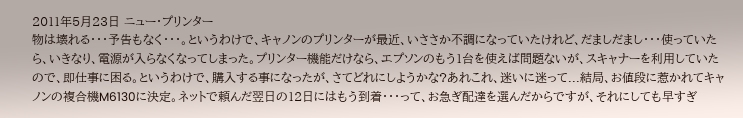2011年5月23日 ニュー・プリンター
物は壊れる・・・予告もなく・・・。というわけで、キャノンのプリンターが最近、いささか不調になっていたけれど、だましだまし・・・使っていたら、いきなり、電源が入らなくなってしまった。プリンター機能だけなら、エプソンのもう1台を使えば問題ないが、スキャナーを利用していたので、即仕事に困る。というわけで、購入する事になったが、さてどれにしようかな?あれこれ、迷いに迷って...結局、お値段に惹かれてキャノンの複合機M6130に決定。ネットで頼んだ翌日の12日にはもう到着・・・って、お急ぎ配達を選んだからですが、それにしても早すぎ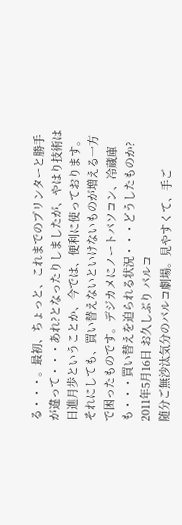る・・・。最初、ちょっと、これまでのプリンターと勝手が違って・・・あれ?となったりしましたが、やはり技術は日進月歩ということか、今では、便利に使っております。それにしても、買い替えないといけないものが増える一方で困ったものです。デジカメにノートパソコン、冷蔵庫も・・・買い替えを迫られる状況・・・どうしたものか?
2011年5月16日 お久しぶり パルコ
随分ご無沙汰気分のパルコ劇場。見やすくて、手ご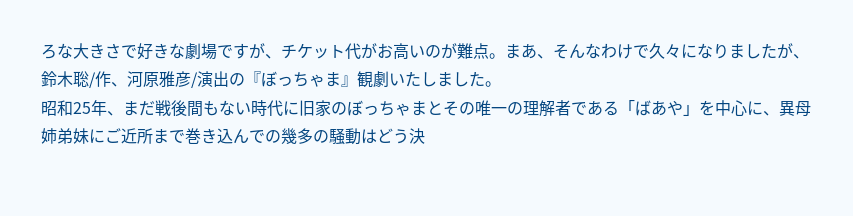ろな大きさで好きな劇場ですが、チケット代がお高いのが難点。まあ、そんなわけで久々になりましたが、鈴木聡/作、河原雅彦/演出の『ぼっちゃま』観劇いたしました。
昭和25年、まだ戦後間もない時代に旧家のぼっちゃまとその唯一の理解者である「ばあや」を中心に、異母姉弟妹にご近所まで巻き込んでの幾多の騒動はどう決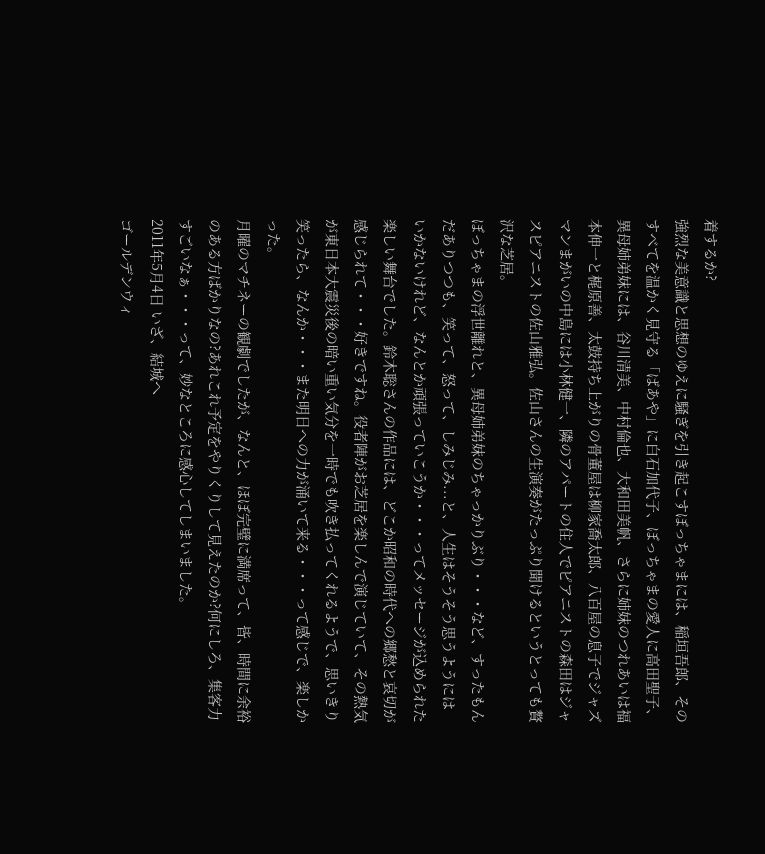着するか?
強烈な美意識と思想のゆえに騒ぎを引き起こすぼっちゃまには、稲垣吾郎、そのすべてを温かく見守る「ばあや」に白石加代子、ぼっちゃまの愛人に高田聖子、異母姉弟妹には、谷川清美、中村倫也、大和田美帆、さらに姉妹のつれあいは福本伸一と梶原善、太鼓持ち上がりの骨董屋は柳家喬太郎、八百屋の息子でジャズマンまがいの中島には小林健一、隣のアパートの住人でピアニストの森田はジャスピアニストの佐山雅弘。佐山さんの生演奏がたっぷり聞けるというとっても贅沢な芝居。
ぼっちゃまの浮世離れと、異母姉弟妹のちゃっかりぶり・・・など、すったもんだありつつも、笑って、怒って、しみじみ...と、人生はそうそう思うようにはいかないけれど、なんとか頑張っていこうか・・・ってメッセージが込められた楽しい舞台でした。鈴木聡さんの作品には、どこか昭和の時代への郷愁と哀切が感じられて・・・好きですね。役者陣がお芝居を楽しんで演じていて、その熱気が東日本大震災後の暗い重い気分を一時でも吹き払ってくれるようで、思いきり笑ったら、なんか・・・また明日への力が涌いて来る・・・って感じで、楽しかった。
月曜のマチネーの観劇でしたが、なんと、ほぼ完璧に満席って、皆、時間に余裕のある方ばかりなの?あれこれ予定をやりくりして見えたのか?何にしろ、集客力すごいなぁ・・・って、妙なところに感心してしまいました。
2011年5月4日 いざ、結城へ
ゴールデンウィ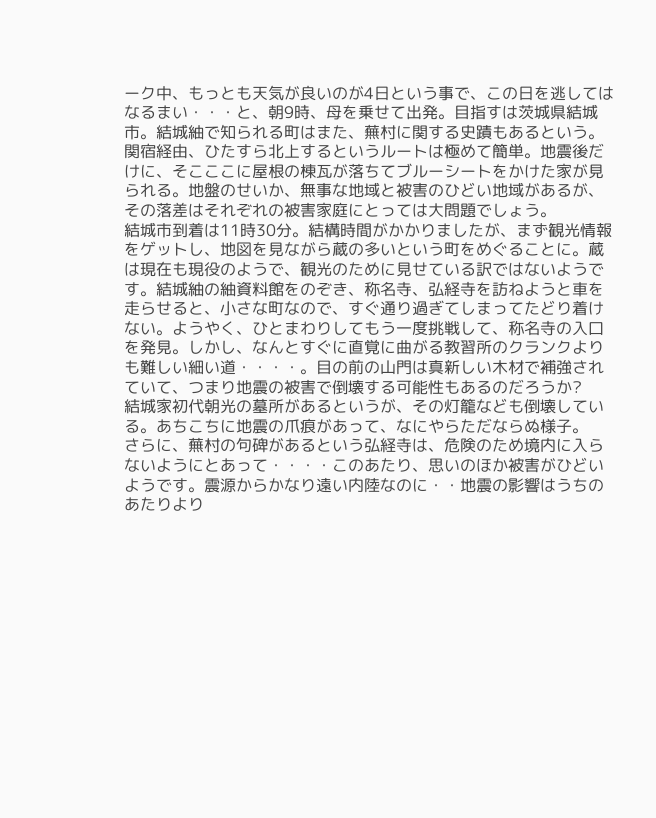ーク中、もっとも天気が良いのが4日という事で、この日を逃してはなるまい・・・と、朝9時、母を乗せて出発。目指すは茨城県結城市。結城紬で知られる町はまた、蕪村に関する史蹟もあるという。関宿経由、ひたすら北上するというルートは極めて簡単。地震後だけに、そこここに屋根の棟瓦が落ちてブルーシートをかけた家が見られる。地盤のせいか、無事な地域と被害のひどい地域があるが、その落差はそれぞれの被害家庭にとっては大問題でしょう。
結城市到着は11時30分。結構時間がかかりましたが、まず観光情報をゲットし、地図を見ながら蔵の多いという町をめぐることに。蔵は現在も現役のようで、観光のために見せている訳ではないようです。結城紬の紬資料館をのぞき、称名寺、弘経寺を訪ねようと車を走らせると、小さな町なので、すぐ通り過ぎてしまってたどり着けない。ようやく、ひとまわりしてもう一度挑戦して、称名寺の入口を発見。しかし、なんとすぐに直覚に曲がる教習所のクランクよりも難しい細い道・・・・。目の前の山門は真新しい木材で補強されていて、つまり地震の被害で倒壊する可能性もあるのだろうか?
結城家初代朝光の墓所があるというが、その灯籠なども倒壊している。あちこちに地震の爪痕があって、なにやらただならぬ様子。
さらに、蕪村の句碑があるという弘経寺は、危険のため境内に入らないようにとあって・・・・このあたり、思いのほか被害がひどいようです。震源からかなり遠い内陸なのに・・地震の影響はうちのあたりより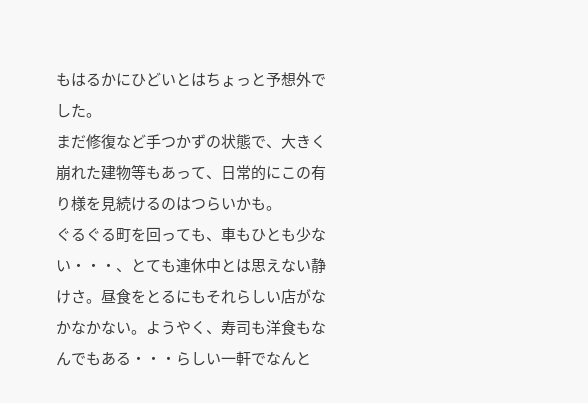もはるかにひどいとはちょっと予想外でした。
まだ修復など手つかずの状態で、大きく崩れた建物等もあって、日常的にこの有り様を見続けるのはつらいかも。
ぐるぐる町を回っても、車もひとも少ない・・・、とても連休中とは思えない静けさ。昼食をとるにもそれらしい店がなかなかない。ようやく、寿司も洋食もなんでもある・・・らしい一軒でなんと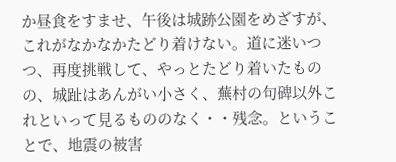か昼食をすませ、午後は城跡公園をめざすが、これがなかなかたどり着けない。道に迷いつつ、再度挑戦して、やっとたどり着いたものの、城趾はあんがい小さく、蕪村の句碑以外これといって見るもののなく・・残念。ということで、地震の被害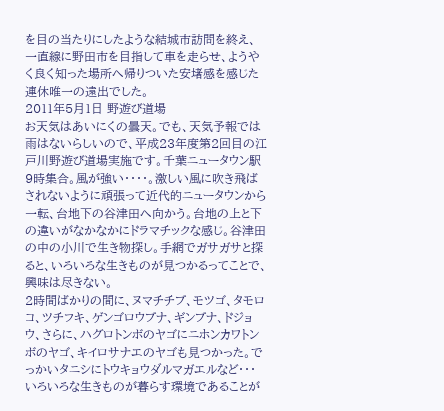を目の当たりにしたような結城市訪問を終え、一直線に野田市を目指して車を走らせ、ようやく良く知った場所へ帰りついた安堵感を感じた連休唯一の遠出でした。
2011年5月1日 野遊び道場
お天気はあいにくの曇天。でも、天気予報では雨はないらしいので、平成23年度第2回目の江戸川野遊び道場実施です。千葉ニュータウン駅9時集合。風が強い・・・・。激しい風に吹き飛ばされないように頑張って近代的ニュータウンから一転、台地下の谷津田へ向かう。台地の上と下の違いがなかなかにドラマチックな感じ。谷津田の中の小川で生き物探し。手網でガサガサと探ると、いろいろな生きものが見つかるってことで、興味は尽きない。
2時間ばかりの間に、ヌマチチブ、モツゴ、タモロコ、ツチフキ、ゲンゴロウブナ、ギンブナ、ドジョウ、さらに、ハグロトンボのヤゴにニホンカワトンボのヤゴ、キイロサナエのヤゴも見つかった。でっかいタニシにトウキョウダルマガエルなど・・・いろいろな生きものが暮らす環境であることが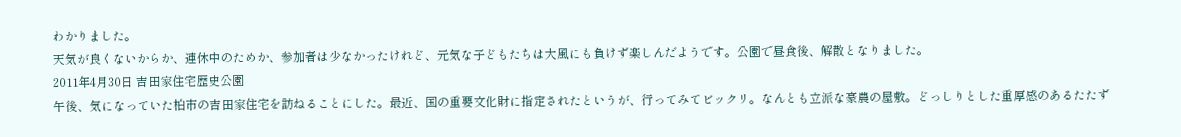わかりました。
天気が良くないからか、連休中のためか、参加者は少なかったけれど、元気な子どもたちは大風にも負けず楽しんだようです。公園で昼食後、解散となりました。
2011年4月30日 吉田家住宅歴史公園
午後、気になっていた柏市の吉田家住宅を訪ねることにした。最近、国の重要文化財に指定されたというが、行ってみてビックリ。なんとも立派な豪農の屋敷。どっしりとした重厚感のあるたたず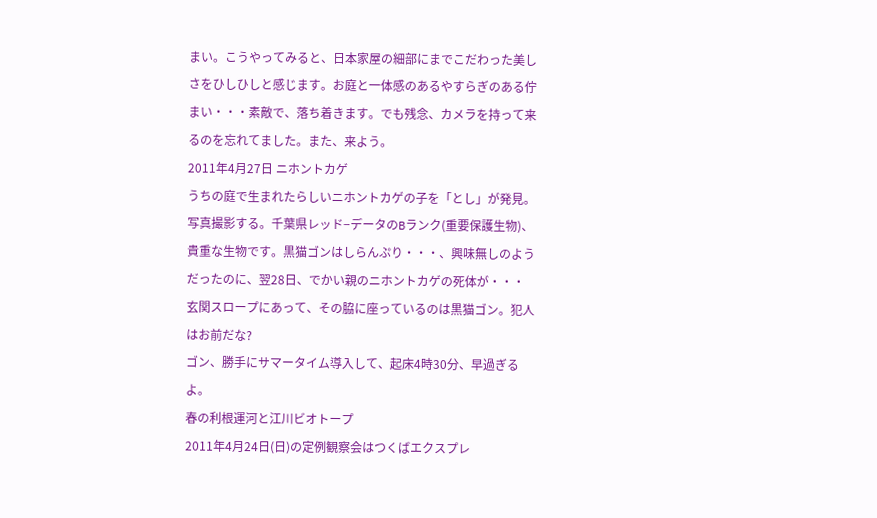まい。こうやってみると、日本家屋の細部にまでこだわった美しさをひしひしと感じます。お庭と一体感のあるやすらぎのある佇まい・・・素敵で、落ち着きます。でも残念、カメラを持って来るのを忘れてました。また、来よう。
2011年4月27日 ニホントカゲ
うちの庭で生まれたらしいニホントカゲの子を「とし」が発見。写真撮影する。千葉県レッド−データのBランク(重要保護生物)、貴重な生物です。黒猫ゴンはしらんぷり・・・、興味無しのようだったのに、翌28日、でかい親のニホントカゲの死体が・・・玄関スロープにあって、その脇に座っているのは黒猫ゴン。犯人はお前だな?
ゴン、勝手にサマータイム導入して、起床4時30分、早過ぎるよ。
春の利根運河と江川ビオトープ
2011年4月24日(日)の定例観察会はつくばエクスプレ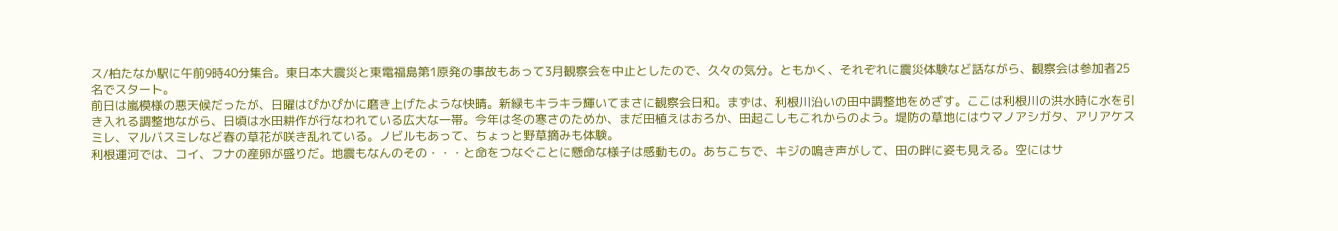ス/柏たなか駅に午前9時40分集合。東日本大震災と東電福島第1原発の事故もあって3月観察会を中止としたので、久々の気分。ともかく、それぞれに震災体験など話ながら、観察会は参加者25名でスタート。
前日は嵐模様の悪天候だったが、日曜はぴかぴかに磨き上げたような快晴。新緑もキラキラ輝いてまさに観察会日和。まずは、利根川沿いの田中調整地をめざす。ここは利根川の洪水時に水を引き入れる調整地ながら、日頃は水田耕作が行なわれている広大な一帯。今年は冬の寒さのためか、まだ田植えはおろか、田起こしもこれからのよう。堤防の草地にはウマノアシガタ、アリアケスミレ、マルバスミレなど春の草花が咲き乱れている。ノビルもあって、ちょっと野草摘みも体験。
利根運河では、コイ、フナの産卵が盛りだ。地震もなんのその・・・と命をつなぐことに懸命な様子は感動もの。あちこちで、キジの鳴き声がして、田の畔に姿も見える。空にはサ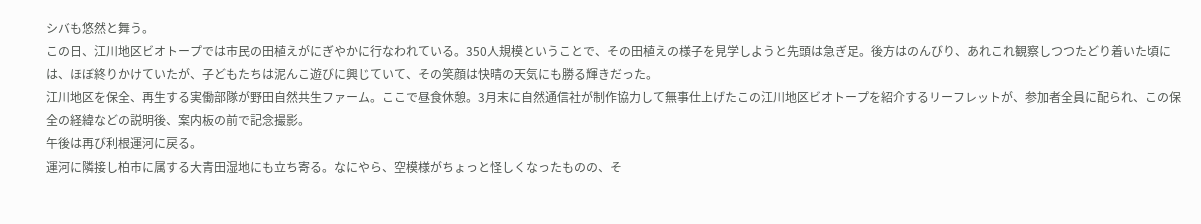シバも悠然と舞う。
この日、江川地区ビオトープでは市民の田植えがにぎやかに行なわれている。350人規模ということで、その田植えの様子を見学しようと先頭は急ぎ足。後方はのんびり、あれこれ観察しつつたどり着いた頃には、ほぼ終りかけていたが、子どもたちは泥んこ遊びに興じていて、その笑顔は快晴の天気にも勝る輝きだった。
江川地区を保全、再生する実働部隊が野田自然共生ファーム。ここで昼食休憩。3月末に自然通信社が制作協力して無事仕上げたこの江川地区ビオトープを紹介するリーフレットが、参加者全員に配られ、この保全の経緯などの説明後、案内板の前で記念撮影。
午後は再び利根運河に戻る。
運河に隣接し柏市に属する大青田湿地にも立ち寄る。なにやら、空模様がちょっと怪しくなったものの、そ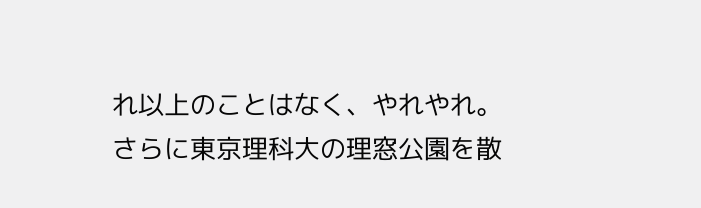れ以上のことはなく、やれやれ。
さらに東京理科大の理窓公園を散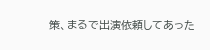策、まるで出演依頼してあった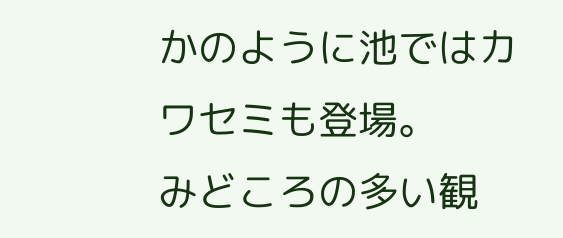かのように池ではカワセミも登場。
みどころの多い観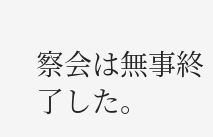察会は無事終了した。